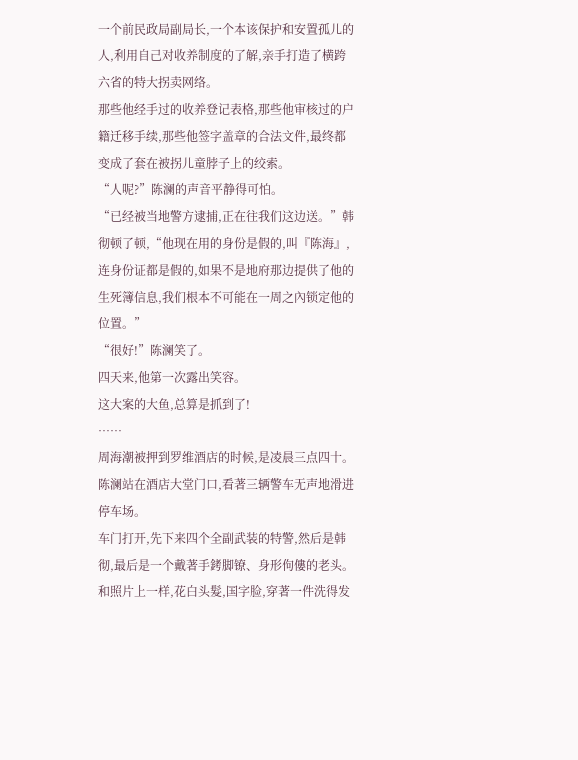一个前民政局副局长,一个本该保护和安置孤儿的人,利用自己对收养制度的了解,亲手打造了横跨六省的特大拐卖网络。
那些他经手过的收养登记表格,那些他审核过的户籍迁移手续,那些他签字盖章的合法文件,最终都变成了套在被拐儿童脖子上的绞索。
“人呢?”陈澜的声音平静得可怕。
“已经被当地警方逮捕,正在往我们这边送。”韩彻顿了顿,“他现在用的身份是假的,叫『陈海』,连身份证都是假的,如果不是地府那边提供了他的生死簿信息,我们根本不可能在一周之內锁定他的位置。”
“很好!”陈澜笑了。
四天来,他第一次露出笑容。
这大案的大鱼,总算是抓到了!
……
周海潮被押到罗维酒店的时候,是凌晨三点四十。
陈澜站在酒店大堂门口,看著三辆警车无声地滑进停车场。
车门打开,先下来四个全副武装的特警,然后是韩彻,最后是一个戴著手銬脚镣、身形佝僂的老头。
和照片上一样,花白头髮,国字脸,穿著一件洗得发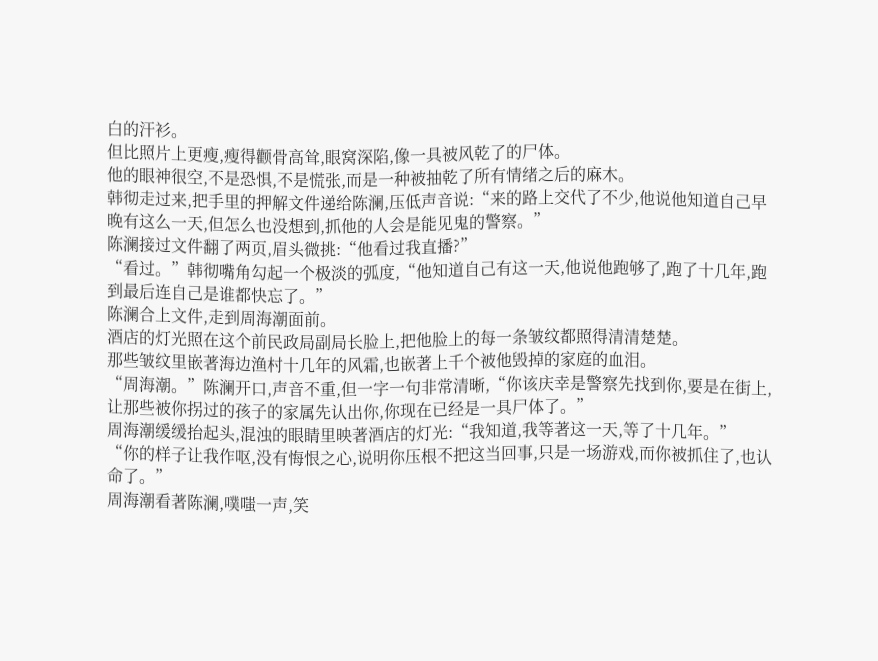白的汗衫。
但比照片上更瘦,瘦得颧骨高耸,眼窝深陷,像一具被风乾了的尸体。
他的眼神很空,不是恐惧,不是慌张,而是一种被抽乾了所有情绪之后的麻木。
韩彻走过来,把手里的押解文件递给陈澜,压低声音说:“来的路上交代了不少,他说他知道自己早晚有这么一天,但怎么也没想到,抓他的人会是能见鬼的警察。”
陈澜接过文件翻了两页,眉头微挑:“他看过我直播?”
“看过。”韩彻嘴角勾起一个极淡的弧度,“他知道自己有这一天,他说他跑够了,跑了十几年,跑到最后连自己是谁都快忘了。”
陈澜合上文件,走到周海潮面前。
酒店的灯光照在这个前民政局副局长脸上,把他脸上的每一条皱纹都照得清清楚楚。
那些皱纹里嵌著海边渔村十几年的风霜,也嵌著上千个被他毁掉的家庭的血泪。
“周海潮。”陈澜开口,声音不重,但一字一句非常清晰,“你该庆幸是警察先找到你,要是在街上,让那些被你拐过的孩子的家属先认出你,你现在已经是一具尸体了。”
周海潮缓缓抬起头,混浊的眼睛里映著酒店的灯光:“我知道,我等著这一天,等了十几年。”
“你的样子让我作呕,没有悔恨之心,说明你压根不把这当回事,只是一场游戏,而你被抓住了,也认命了。”
周海潮看著陈澜,噗嗤一声,笑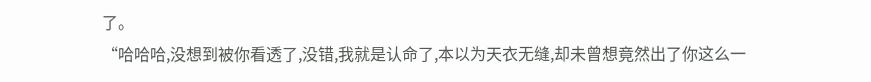了。
“哈哈哈,没想到被你看透了,没错,我就是认命了,本以为天衣无缝,却未曾想竟然出了你这么一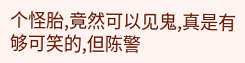个怪胎,竟然可以见鬼,真是有够可笑的,但陈警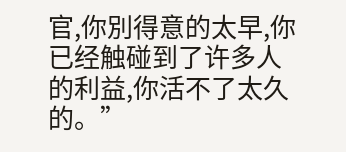官,你別得意的太早,你已经触碰到了许多人的利益,你活不了太久的。”